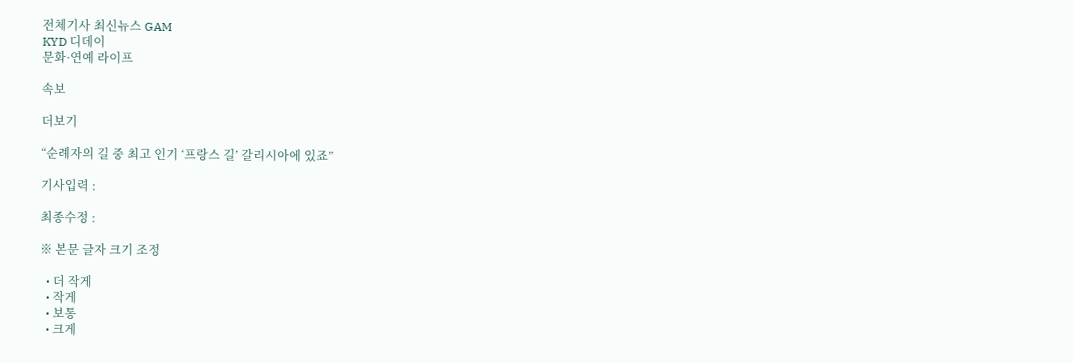전체기사 최신뉴스 GAM
KYD 디데이
문화·연예 라이프

속보

더보기

“순례자의 길 중 최고 인기 ‘프랑스 길’ 갈리시아에 있죠”

기사입력 :

최종수정 :

※ 본문 글자 크기 조정

  • 더 작게
  • 작게
  • 보통
  • 크게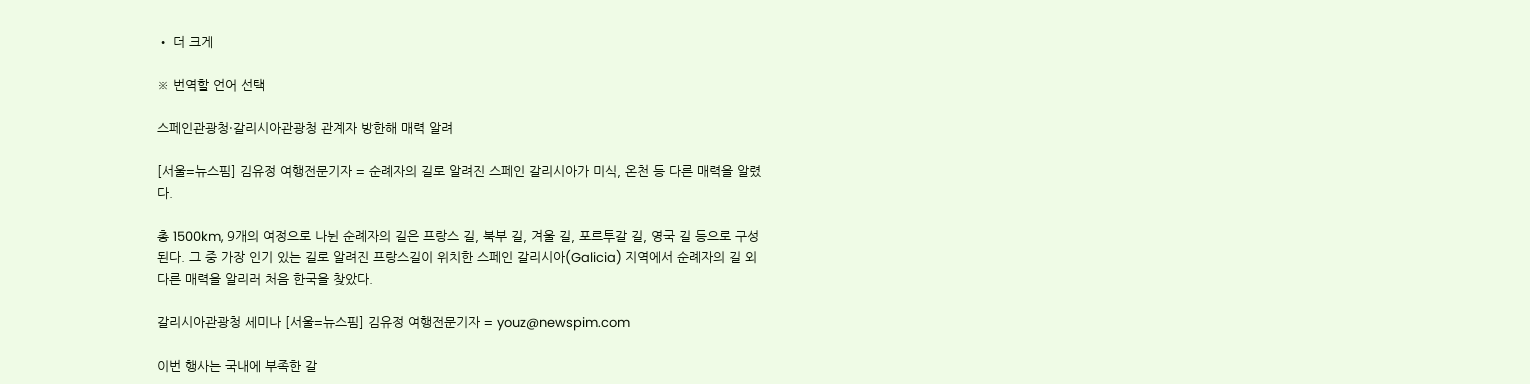• 더 크게

※ 번역할 언어 선택

스페인관광청·갈리시아관광청 관계자 방한해 매력 알려

[서울=뉴스핌] 김유정 여행전문기자 = 순례자의 길로 알려진 스페인 갈리시아가 미식, 온천 등 다른 매력을 알렸다.

총 1500km, 9개의 여정으로 나뉜 순례자의 길은 프랑스 길, 북부 길, 겨울 길, 포르투갈 길, 영국 길 등으로 구성된다. 그 중 가장 인기 있는 길로 알려진 프랑스길이 위치한 스페인 갈리시아(Galicia) 지역에서 순례자의 길 외 다른 매력을 알리러 처음 한국을 찾았다.

갈리시아관광청 세미나 [서울=뉴스핌] 김유정 여행전문기자 = youz@newspim.com

이번 행사는 국내에 부족한 갈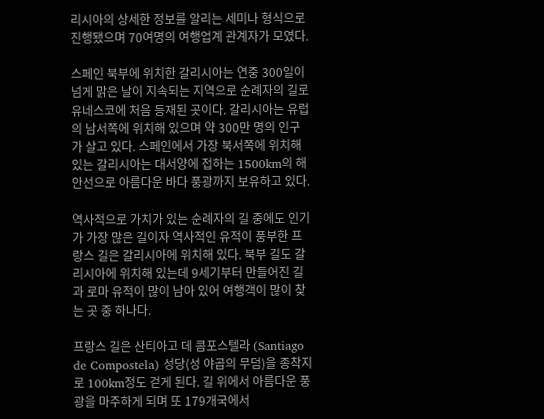리시아의 상세한 정보를 알리는 세미나 형식으로 진행됐으며 70여명의 여행업계 관계자가 모였다.

스페인 북부에 위치한 갈리시아는 연중 300일이 넘게 맑은 날이 지속되는 지역으로 순례자의 길로 유네스코에 처음 등재된 곳이다. 갈리시아는 유럽의 남서쪽에 위치해 있으며 약 300만 명의 인구가 살고 있다. 스페인에서 가장 북서쪽에 위치해 있는 갈리시아는 대서양에 접하는 1500km의 해안선으로 아름다운 바다 풍광까지 보유하고 있다.

역사적으로 가치가 있는 순례자의 길 중에도 인기가 가장 많은 길이자 역사적인 유적이 풍부한 프랑스 길은 갈리시아에 위치해 있다. 북부 길도 갈리시아에 위치해 있는데 9세기부터 만들어진 길과 로마 유적이 많이 남아 있어 여행객이 많이 찾는 곳 중 하나다.

프랑스 길은 산티아고 데 콤포스텔라 (Santiago de Compostela) 성당(성 야곱의 무덤)을 종착지로 100km정도 걷게 된다. 길 위에서 아름다운 풍광을 마주하게 되며 또 179개국에서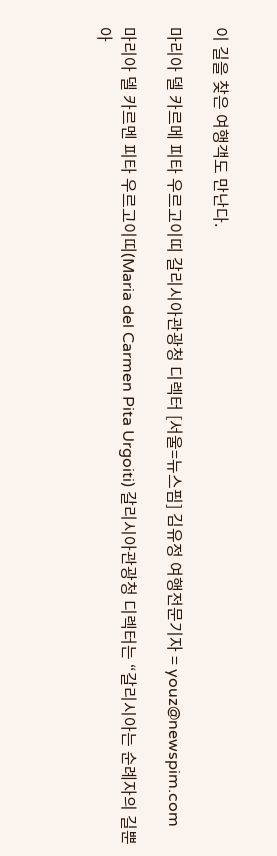이 길을 찾은 여행객도 만난다.

마리아 델 카르메 피타 우르고이띠 갈리시아관광청 디렉터 [서울=뉴스핌] 김유정 여행전문기자 = youz@newspim.com

마리아 델 카르멘 피타 우르고이띠(Maria del Carmen Pita Urgoiti) 갈리시아관광청 디렉터는 “갈리시아는 순례자의 길뿐 아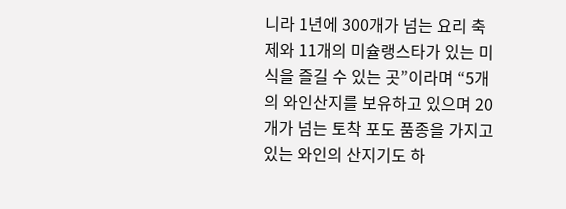니라 1년에 300개가 넘는 요리 축제와 11개의 미슐랭스타가 있는 미식을 즐길 수 있는 곳”이라며 “5개의 와인산지를 보유하고 있으며 20개가 넘는 토착 포도 품종을 가지고 있는 와인의 산지기도 하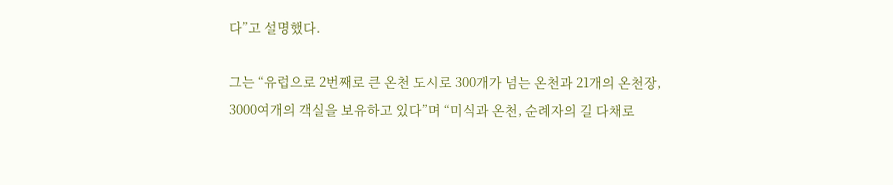다”고 설명했다.

그는 “유럽으로 2번째로 큰 온천 도시로 300개가 넘는 온천과 21개의 온천장, 3000여개의 객실을 보유하고 있다”며 “미식과 온천, 순례자의 길 다채로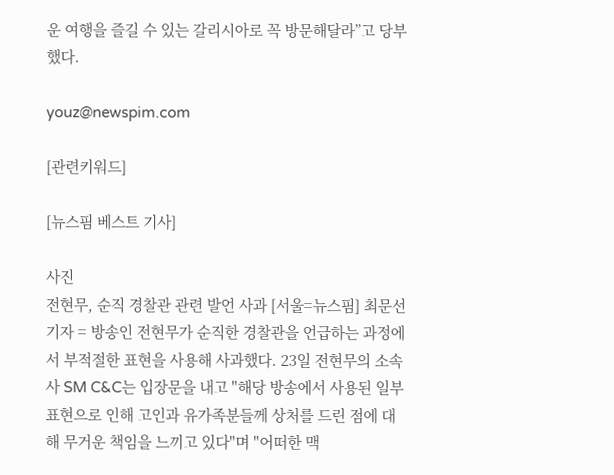운 여행을 즐길 수 있는 갈리시아로 꼭 방문해달라”고 당부했다.

youz@newspim.com

[관련키워드]

[뉴스핌 베스트 기사]

사진
전현무, 순직 경찰관 관련 발언 사과 [서울=뉴스핌] 최문선 기자 = 방송인 전현무가 순직한 경찰관을 언급하는 과정에서 부적절한 표현을 사용해 사과했다. 23일 전현무의 소속사 SM C&C는 입장문을 내고 "해당 방송에서 사용된 일부 표현으로 인해 고인과 유가족분들께 상처를 드린 점에 대해 무거운 책임을 느끼고 있다"며 "어떠한 맥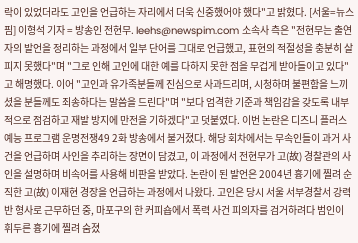락이 있었더라도 고인을 언급하는 자리에서 더욱 신중했어야 했다"고 밝혔다. [서울=뉴스핌] 이형석 기자 = 방송인 전현무. leehs@newspim.com 소속사 측은 "전현무는 출연자의 발언을 정리하는 과정에서 일부 단어를 그대로 언급했고, 표현의 적절성을 충분히 살피지 못했다"며 "그로 인해 고인에 대한 예를 다하지 못한 점을 무겁게 받아들이고 있다"고 해명했다. 이어 "고인과 유가족분들께 진심으로 사과드리며, 시청하며 불편함을 느끼셨을 분들께도 죄송하다는 말씀을 드린다"며 "보다 엄격한 기준과 책임감을 갖도록 내부적으로 점검하고 재발 방지에 만전을 기하겠다"고 덧붙였다. 이번 논란은 디즈니 플러스 예능 프로그램 운명전쟁49 2화 방송에서 불거졌다. 해당 회차에서는 무속인들이 과거 사건을 언급하며 사인을 추리하는 장면이 담겼고, 이 과정에서 전현무가 고(故) 경찰관의 사인을 설명하며 비속어를 사용해 비판을 받았다. 논란이 된 발언은 2004년 흉기에 찔려 순직한 고(故) 이재현 경장을 언급하는 과정에서 나왔다. 고인은 당시 서울 서부경찰서 강력반 형사로 근무하던 중, 마포구의 한 커피숍에서 폭력 사건 피의자를 검거하려다 범인이 휘두른 흉기에 찔려 숨졌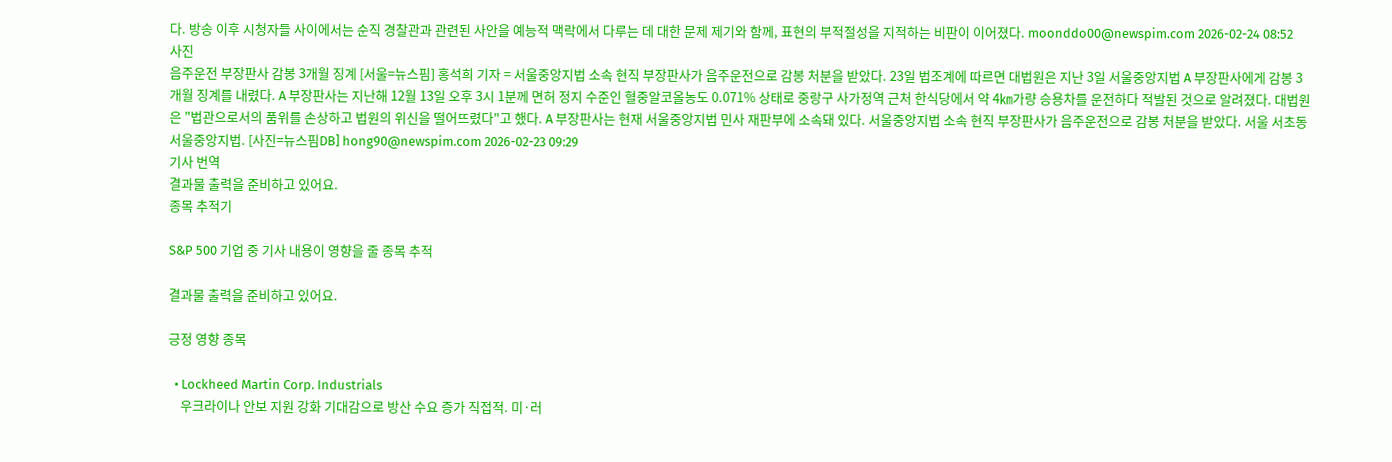다. 방송 이후 시청자들 사이에서는 순직 경찰관과 관련된 사안을 예능적 맥락에서 다루는 데 대한 문제 제기와 함께, 표현의 부적절성을 지적하는 비판이 이어졌다. moonddo00@newspim.com 2026-02-24 08:52
사진
음주운전 부장판사 감봉 3개월 징계 [서울=뉴스핌] 홍석희 기자 = 서울중앙지법 소속 현직 부장판사가 음주운전으로 감봉 처분을 받았다. 23일 법조계에 따르면 대법원은 지난 3일 서울중앙지법 A 부장판사에게 감봉 3개월 징계를 내렸다. A 부장판사는 지난해 12월 13일 오후 3시 1분께 면허 정지 수준인 혈중알코올농도 0.071% 상태로 중랑구 사가정역 근처 한식당에서 약 4㎞가량 승용차를 운전하다 적발된 것으로 알려졌다. 대법원은 "법관으로서의 품위를 손상하고 법원의 위신을 떨어뜨렸다"고 했다. A 부장판사는 현재 서울중앙지법 민사 재판부에 소속돼 있다. 서울중앙지법 소속 현직 부장판사가 음주운전으로 감봉 처분을 받았다. 서울 서초동 서울중앙지법. [사진=뉴스핌DB] hong90@newspim.com 2026-02-23 09:29
기사 번역
결과물 출력을 준비하고 있어요.
종목 추적기

S&P 500 기업 중 기사 내용이 영향을 줄 종목 추적

결과물 출력을 준비하고 있어요.

긍정 영향 종목

  • Lockheed Martin Corp. Industrials
    우크라이나 안보 지원 강화 기대감으로 방산 수요 증가 직접적. 미·러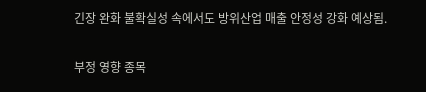긴장 완화 불확실성 속에서도 방위산업 매출 안정성 강화 예상됨.

부정 영향 종목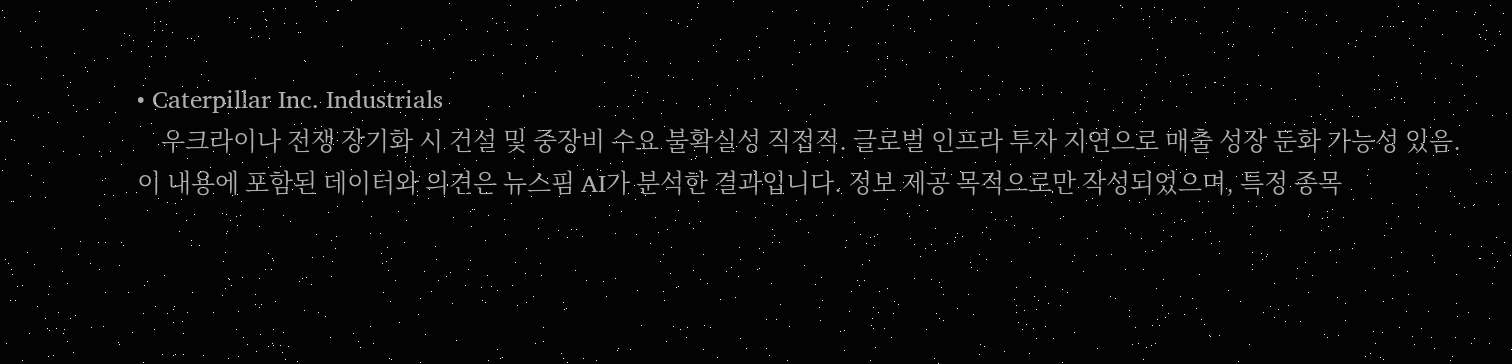• Caterpillar Inc. Industrials
    우크라이나 전쟁 장기화 시 건설 및 중장비 수요 불확실성 직접적. 글로벌 인프라 투자 지연으로 매출 성장 둔화 가능성 있음.
이 내용에 포함된 데이터와 의견은 뉴스핌 AI가 분석한 결과입니다. 정보 제공 목적으로만 작성되었으며, 특정 종목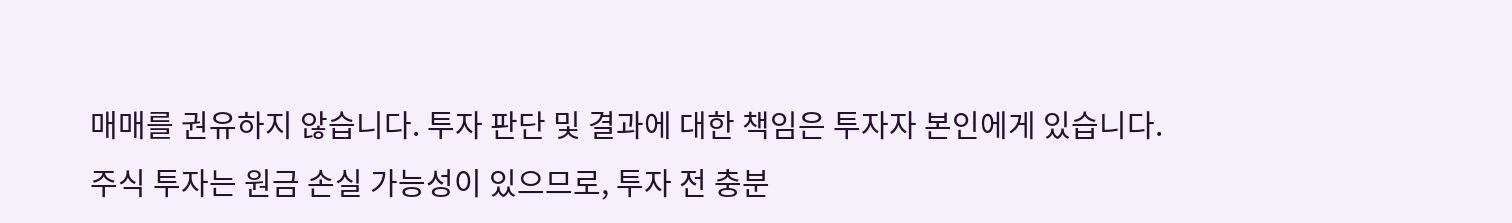매매를 권유하지 않습니다. 투자 판단 및 결과에 대한 책임은 투자자 본인에게 있습니다. 주식 투자는 원금 손실 가능성이 있으므로, 투자 전 충분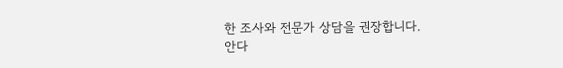한 조사와 전문가 상담을 권장합니다.
안다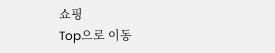쇼핑
Top으로 이동